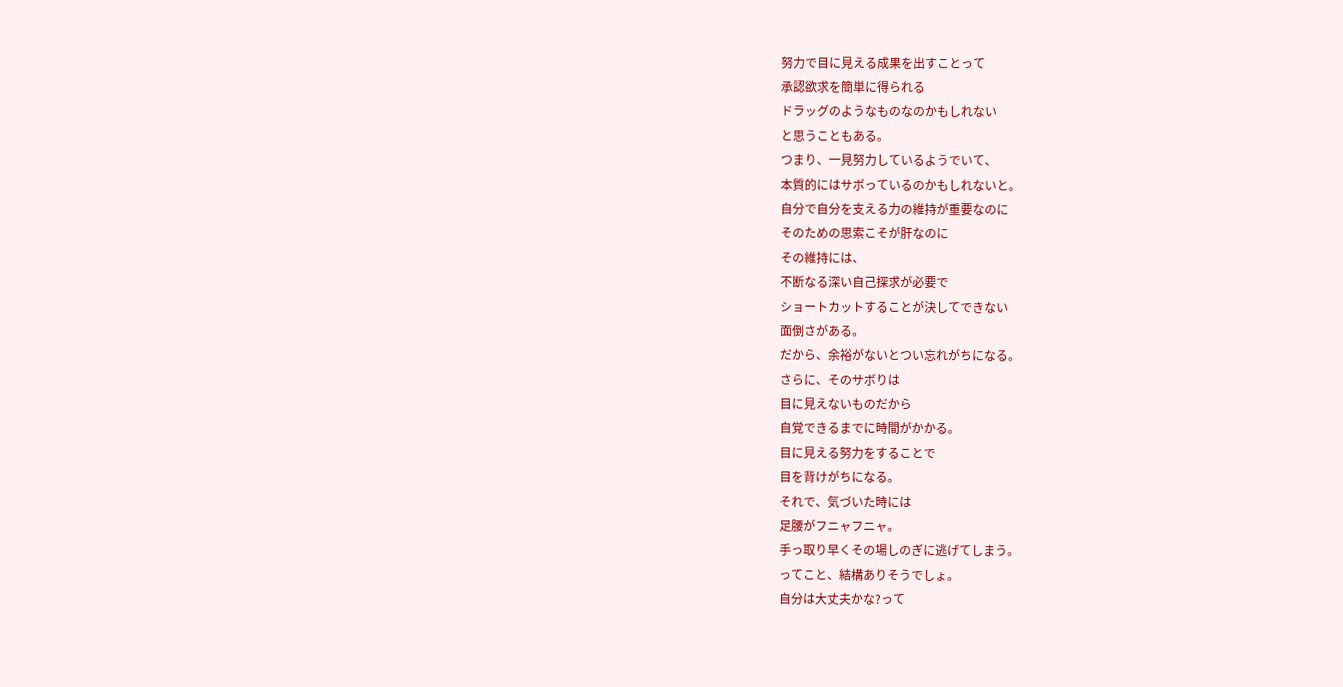努力で目に見える成果を出すことって
承認欲求を簡単に得られる
ドラッグのようなものなのかもしれない
と思うこともある。
つまり、一見努力しているようでいて、
本質的にはサボっているのかもしれないと。
自分で自分を支える力の維持が重要なのに
そのための思索こそが肝なのに
その維持には、
不断なる深い自己探求が必要で
ショートカットすることが決してできない
面倒さがある。
だから、余裕がないとつい忘れがちになる。
さらに、そのサボりは
目に見えないものだから
自覚できるまでに時間がかかる。
目に見える努力をすることで
目を背けがちになる。
それで、気づいた時には
足腰がフニャフニャ。
手っ取り早くその場しのぎに逃げてしまう。
ってこと、結構ありそうでしょ。
自分は大丈夫かな?って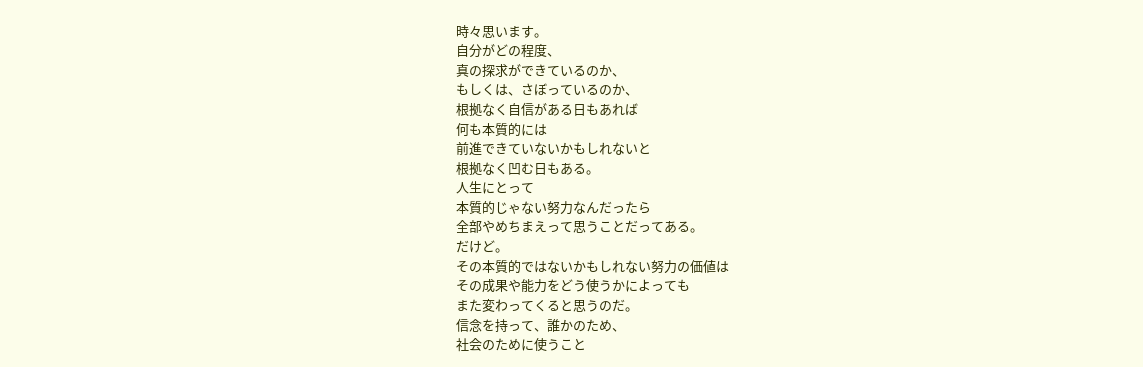時々思います。
自分がどの程度、
真の探求ができているのか、
もしくは、さぼっているのか、
根拠なく自信がある日もあれば
何も本質的には
前進できていないかもしれないと
根拠なく凹む日もある。
人生にとって
本質的じゃない努力なんだったら
全部やめちまえって思うことだってある。
だけど。
その本質的ではないかもしれない努力の価値は
その成果や能力をどう使うかによっても
また変わってくると思うのだ。
信念を持って、誰かのため、
社会のために使うこと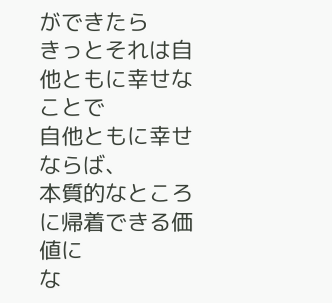ができたら
きっとそれは自他ともに幸せなことで
自他ともに幸せならば、
本質的なところに帰着できる価値に
な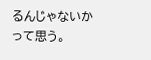るんじゃないかって思う。